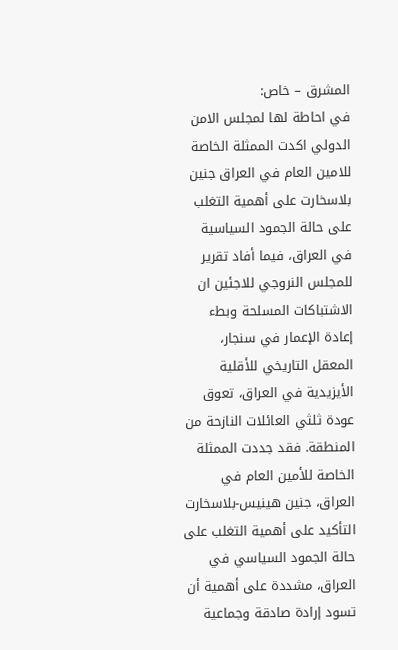المشرق – خاص:
في احاطة لها لمجلس الامن الدولي اكدت الممثلة الخاصة للامين العام في العراق جنين بلاسخارت على أهمية التغلب على حالة الجمود السياسية في العراق، فيما أفاد تقرير للمجلس النروجي للاجئين ان الاشتباكات المسلحة وبطء إعادة الإعمار في سنجار، المعقل التاريخي للأقلية الأيزيدية في العراق، تعوق عودة ثلثي العائلات النازحة من المنطقة. فقد جددت الممثلة الخاصة للأمين العام في العراق، جنين هينيس-بلاسخارت التأكيد على أهمية التغلب على حالة الجمود السياسي في العراق، مشددة على أهمية أن تسود إرادة صادقة وجماعية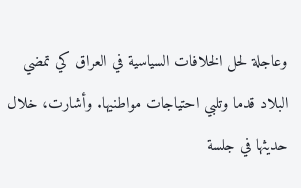وعاجلة لحل الخلافات السياسية في العراق كي تمضي البلاد قدما وتلبي احتياجات مواطنيها. وأشارت، خلال حديثها في جلسة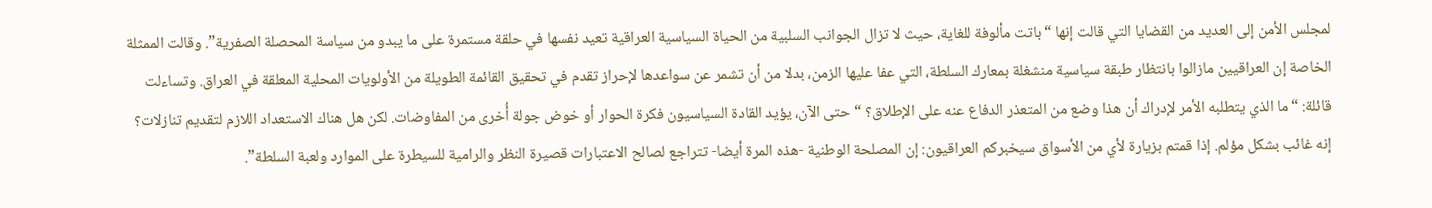لمجلس الأمن إلى العديد من القضايا التي قالت إنها “باتت مألوفة للغاية، حيث لا تزال الجوانب السلبية من الحياة السياسية العراقية تعيد نفسها في حلقة مستمرة على ما يبدو من سياسة المحصلة الصفرية”. وقالت الممثلة الخاصة إن العراقيين مازالوا بانتظار طبقة سياسية منشغلة بمعارك السلطة، التي عفا عليها الزمن، بدلا من أن تشمر عن سواعدها لإحراز تقدم في تحقيق القائمة الطويلة من الأولويات المحلية المعلقة في العراق. وتساءلت قائلة: “ما الذي يتطلبه الأمر لإدراك أن هذا وضع من المتعذر الدفاع عنه على الإطلاق؟ “حتى الآن، يؤيد القادة السياسيون فكرة الحوار أو خوض جولة أُخرى من المفاوضات. لكن هل هناك الاستعداد اللازم لتقديم تنازلات؟ إنه غائب بشكل مؤلم. إذا قمتم بزيارة لأي من الأسواق سيخبركم العراقيون: إن المصلحة الوطنية -هذه المرة أيضا- تتراجع لصالح الاعتبارات قصيرة النظر والرامية للسيطرة على الموارد ولعبة السلطة”.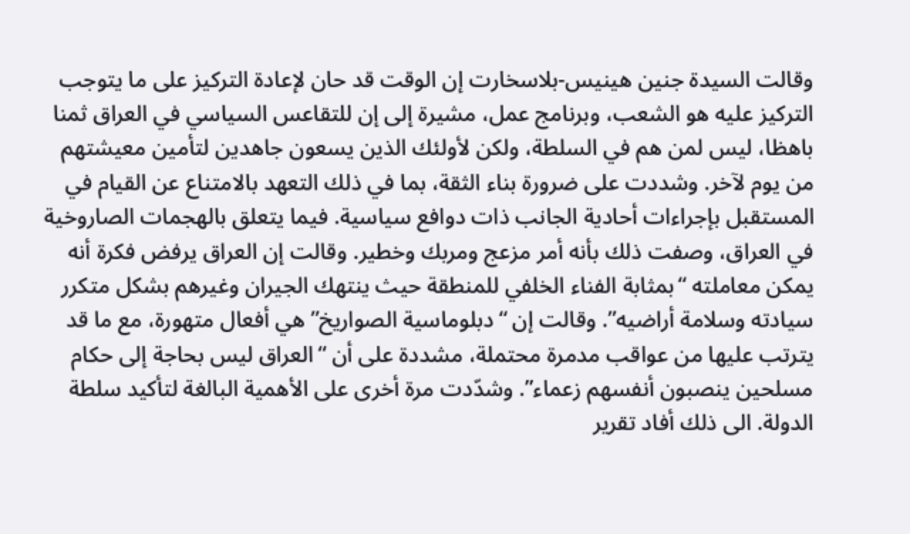وقالت السيدة جنين هينيس-بلاسخارت إن الوقت قد حان لإعادة التركيز على ما يتوجب التركيز عليه هو الشعب، وبرنامج عمل، مشيرة إلى إن للتقاعس السياسي في العراق ثمنا باهظا، ليس لمن هم في السلطة، ولكن لأولئك الذين يسعون جاهدين لتأمين معيشتهم من يوم لآخر. وشددت على ضرورة بناء الثقة، بما في ذلك التعهد بالامتناع عن القيام في المستقبل بإجراءات أحادية الجانب ذات دوافع سياسية. فيما يتعلق بالهجمات الصاروخية في العراق، وصفت ذلك بأنه أمر مزعج ومربك وخطير. وقالت إن العراق يرفض فكرة أنه يمكن معاملته “بمثابة الفناء الخلفي للمنطقة حيث ينتهك الجيران وغيرهم بشكل متكرر سيادته وسلامة أراضيه”. وقالت إن “دبلوماسية الصواريخ” هي أفعال متهورة، مع ما قد يترتب عليها من عواقب مدمرة محتملة، مشددة على أن “العراق ليس بحاجة إلى حكام مسلحين ينصبون أنفسهم زعماء”. وشدّدت مرة أخرى على الأهمية البالغة لتأكيد سلطة الدولة. الى ذلك أفاد تقرير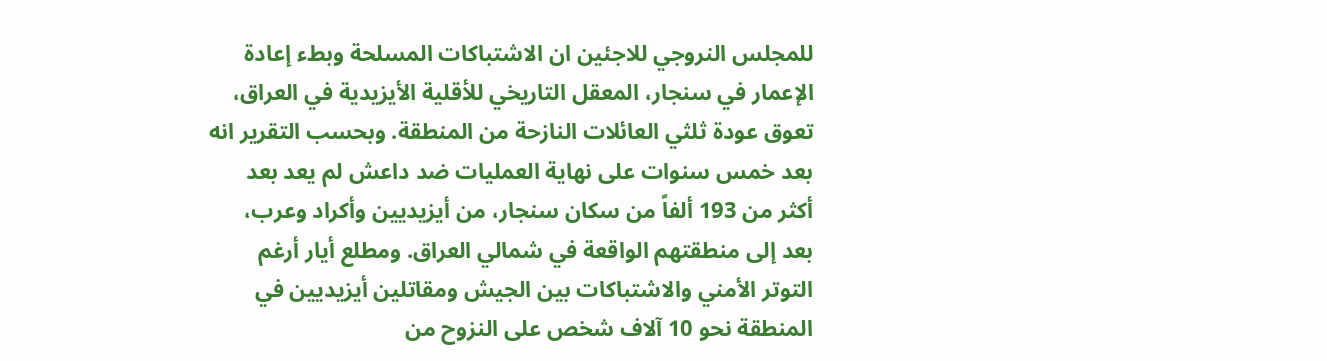للمجلس النروجي للاجئين ان الاشتباكات المسلحة وبطء إعادة الإعمار في سنجار، المعقل التاريخي للأقلية الأيزيدية في العراق، تعوق عودة ثلثي العائلات النازحة من المنطقة. وبحسب التقرير انه بعد خمس سنوات على نهاية العمليات ضد داعش لم يعد بعد أكثر من 193 ألفاً من سكان سنجار، من أيزيديين وأكراد وعرب، بعد إلى منطقتهم الواقعة في شمالي العراق. ومطلع أيار أرغم التوتر الأمني والاشتباكات بين الجيش ومقاتلين أيزيديين في المنطقة نحو 10 آلاف شخص على النزوح من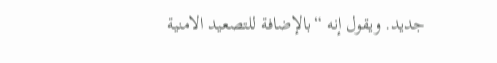جديد. ويقول إنه “بالإضافة للتصعيد الامنية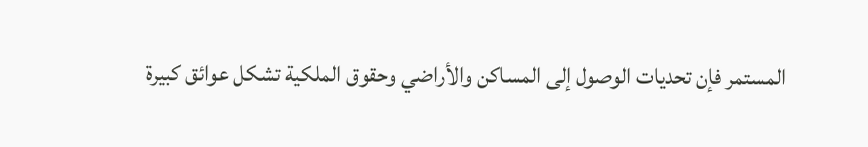المستمر فإن تحديات الوصول إلى المساكن والأراضي وحقوق الملكية تشكل عوائق كبيرة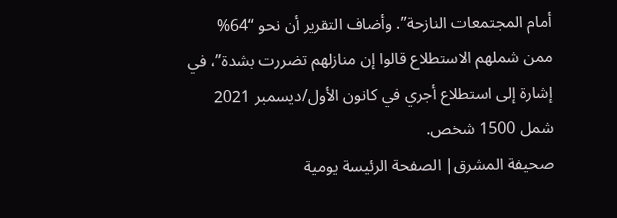أمام المجتمعات النازحة”. وأضاف التقرير أن نحو “64% ممن شملهم الاستطلاع قالوا إن منازلهم تضررت بشدة”، في إشارة إلى استطلاع أجري في كانون الأول/ديسمبر 2021 شمل 1500 شخص.
صحيفة المشرق| الصفحة الرئيسة يومية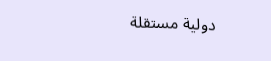دولية مستقلة